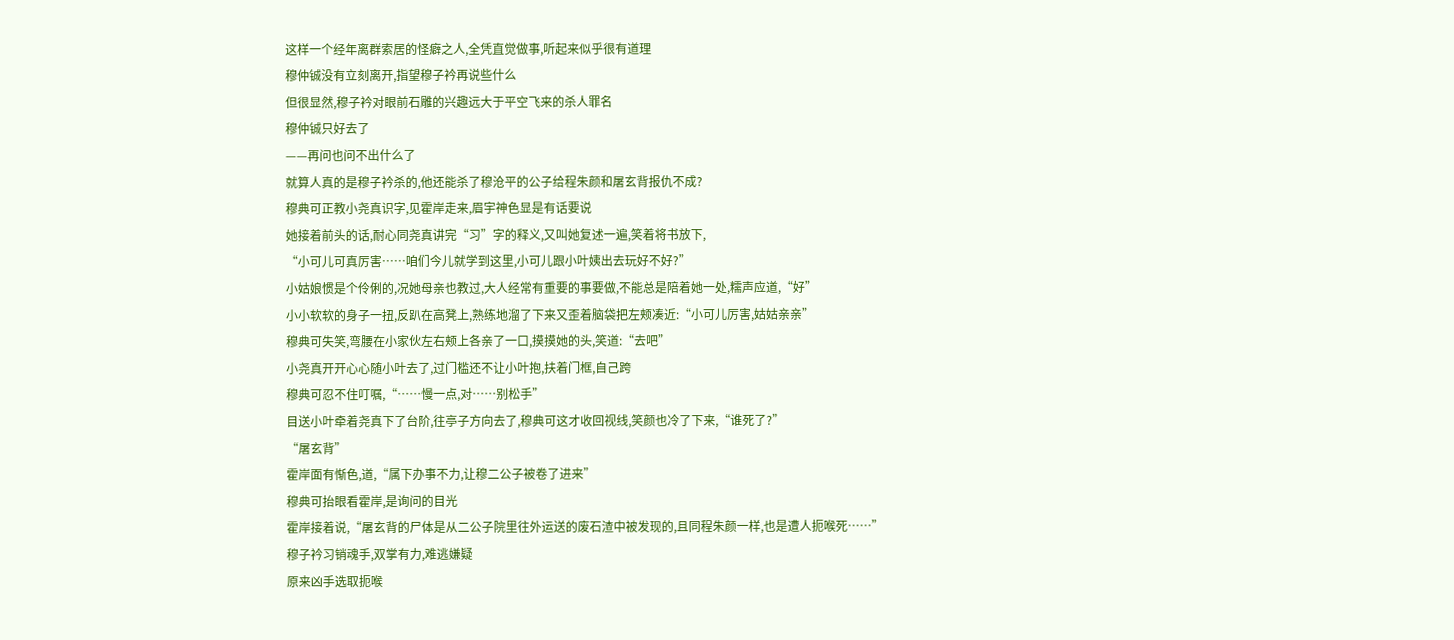这样一个经年离群索居的怪癖之人,全凭直觉做事,听起来似乎很有道理
穆仲铖没有立刻离开,指望穆子衿再说些什么
但很显然,穆子衿对眼前石雕的兴趣远大于平空飞来的杀人罪名
穆仲铖只好去了
——再问也问不出什么了
就算人真的是穆子衿杀的,他还能杀了穆沧平的公子给程朱颜和屠玄背报仇不成?
穆典可正教小尧真识字,见霍岸走来,眉宇神色显是有话要说
她接着前头的话,耐心同尧真讲完“习”字的释义,又叫她复述一遍,笑着将书放下,
“小可儿可真厉害……咱们今儿就学到这里,小可儿跟小叶姨出去玩好不好?”
小姑娘惯是个伶俐的,况她母亲也教过,大人经常有重要的事要做,不能总是陪着她一处,糯声应道,“好”
小小软软的身子一扭,反趴在高凳上,熟练地溜了下来又歪着脑袋把左颊凑近:“小可儿厉害,姑姑亲亲”
穆典可失笑,弯腰在小家伙左右颊上各亲了一口,摸摸她的头,笑道:“去吧”
小尧真开开心心随小叶去了,过门槛还不让小叶抱,扶着门框,自己跨
穆典可忍不住叮嘱,“……慢一点,对……别松手”
目送小叶牵着尧真下了台阶,往亭子方向去了,穆典可这才收回视线,笑颜也冷了下来,“谁死了?”
“屠玄背”
霍岸面有惭色,道,“属下办事不力,让穆二公子被卷了进来”
穆典可抬眼看霍岸,是询问的目光
霍岸接着说,“屠玄背的尸体是从二公子院里往外运送的废石渣中被发现的,且同程朱颜一样,也是遭人扼喉死……”
穆子衿习销魂手,双掌有力,难逃嫌疑
原来凶手选取扼喉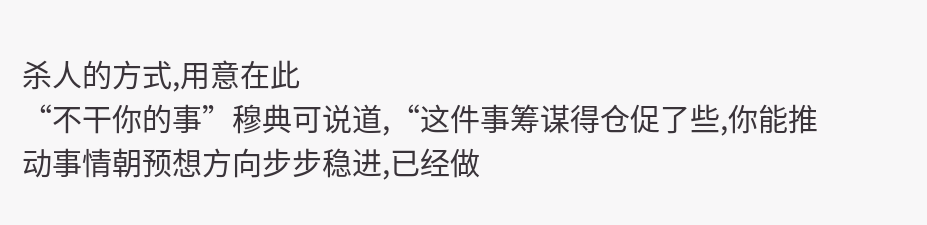杀人的方式,用意在此
“不干你的事”穆典可说道,“这件事筹谋得仓促了些,你能推动事情朝预想方向步步稳进,已经做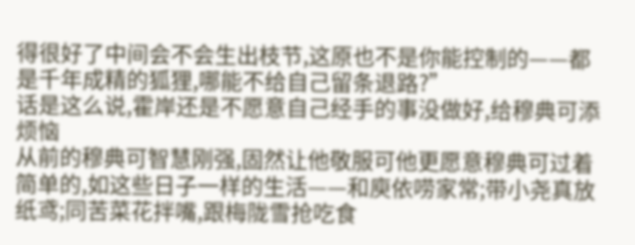得很好了中间会不会生出枝节,这原也不是你能控制的——都是千年成精的狐狸,哪能不给自己留条退路?”
话是这么说,霍岸还是不愿意自己经手的事没做好,给穆典可添烦恼
从前的穆典可智慧刚强,固然让他敬服可他更愿意穆典可过着简单的,如这些日子一样的生活——和庾依唠家常;带小尧真放纸鸢;同苦菜花拌嘴,跟梅陇雪抢吃食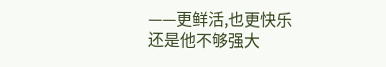——更鲜活,也更快乐
还是他不够强大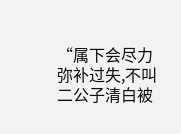“属下会尽力弥补过失,不叫二公子清白被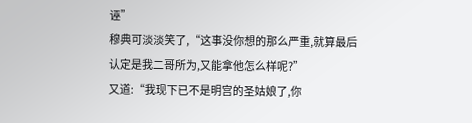诬”
穆典可淡淡笑了,“这事没你想的那么严重,就算最后认定是我二哥所为,又能拿他怎么样呢?”
又道:“我现下已不是明宫的圣姑娘了,你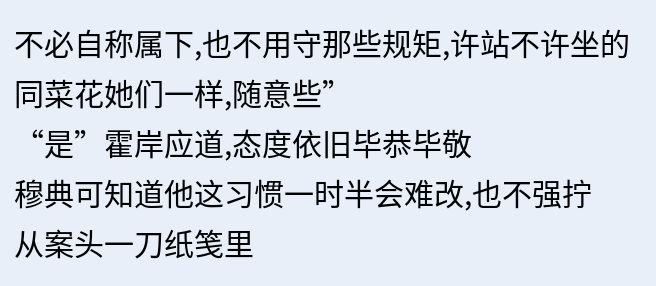不必自称属下,也不用守那些规矩,许站不许坐的同菜花她们一样,随意些”
“是”霍岸应道,态度依旧毕恭毕敬
穆典可知道他这习惯一时半会难改,也不强拧
从案头一刀纸笺里